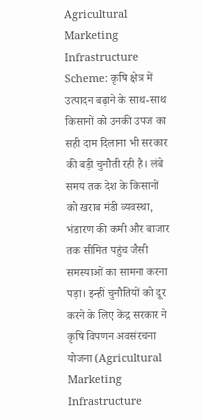Agricultural Marketing Infrastructure Scheme: कृषि क्षेत्र में उत्पादन बढ़ाने के साथ-साथ किसानों को उनकी उपज का सही दाम दिलाना भी सरकार की बड़ी चुनौती रही है। लंबे समय तक देश के किसानों को खराब मंडी व्यवस्था, भंडारण की कमी और बाजार तक सीमित पहुंच जैसी समस्याओं का सामना करना पड़ा। इन्हीं चुनौतियों को दूर करने के लिए केंद्र सरकार ने कृषि विपणन अवसंरचना योजना (Agricultural Marketing Infrastructure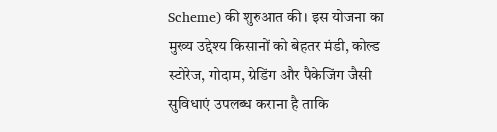Scheme) की शुरुआत की। इस योजना का मुख्य उद्देश्य किसानों को बेहतर मंडी, कोल्ड स्टोरेज, गोदाम, ग्रेडिंग और पैकेजिंग जैसी सुविधाएं उपलब्ध कराना है ताकि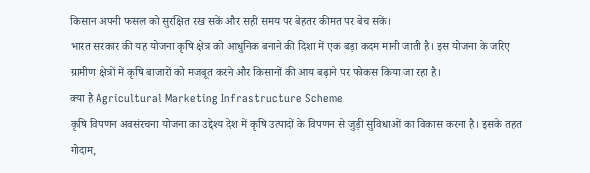किसान अपनी फसल को सुरक्षित रख सकें और सही समय पर बेहतर कीमत पर बेच सकें।
भारत सरकार की यह योजना कृषि क्षेत्र को आधुनिक बनाने की दिशा में एक बड़ा कदम मानी जाती है। इस योजना के जरिए ग्रामीण क्षेत्रों में कृषि बाजारों को मजबूत करने और किसानों की आय बढ़ाने पर फोकस किया जा रहा है।
क्या है Agricultural Marketing Infrastructure Scheme
कृषि विपणन अवसंरचना योजना का उद्देश्य देश में कृषि उत्पादों के विपणन से जुड़ी सुविधाओं का विकास करना है। इसके तहत गोदाम,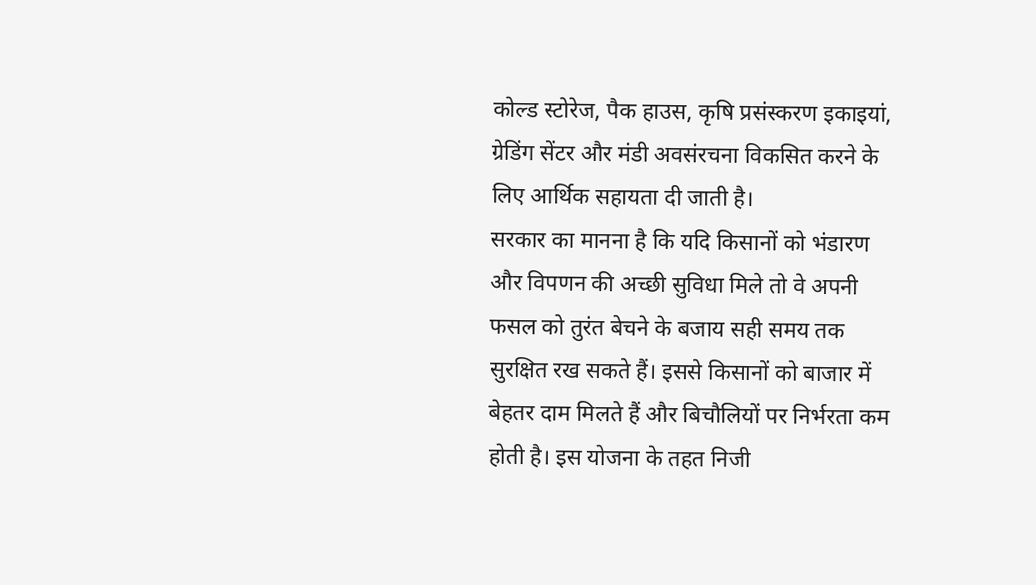कोल्ड स्टोरेज, पैक हाउस, कृषि प्रसंस्करण इकाइयां, ग्रेडिंग सेंटर और मंडी अवसंरचना विकसित करने के लिए आर्थिक सहायता दी जाती है।
सरकार का मानना है कि यदि किसानों को भंडारण और विपणन की अच्छी सुविधा मिले तो वे अपनी फसल को तुरंत बेचने के बजाय सही समय तक सुरक्षित रख सकते हैं। इससे किसानों को बाजार में बेहतर दाम मिलते हैं और बिचौलियों पर निर्भरता कम होती है। इस योजना के तहत निजी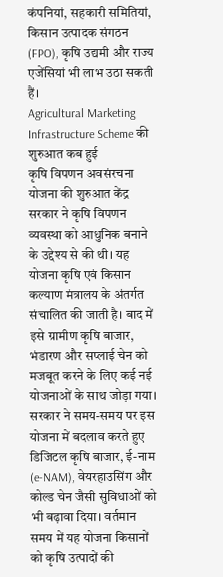कंपनियां, सहकारी समितियां, किसान उत्पादक संगठन (FPO), कृषि उद्यमी और राज्य एजेंसियां भी लाभ उठा सकती हैं।
Agricultural Marketing Infrastructure Scheme की शुरुआत कब हुई
कृषि विपणन अवसंरचना योजना की शुरुआत केंद्र सरकार ने कृषि विपणन व्यवस्था को आधुनिक बनाने के उद्देश्य से की थी। यह योजना कृषि एवं किसान कल्याण मंत्रालय के अंतर्गत संचालित की जाती है। बाद में इसे ग्रामीण कृषि बाजार, भंडारण और सप्लाई चेन को मजबूत करने के लिए कई नई योजनाओं के साथ जोड़ा गया।
सरकार ने समय-समय पर इस योजना में बदलाव करते हुए डिजिटल कृषि बाजार, ई-नाम (e-NAM), वेयरहाउसिंग और कोल्ड चेन जैसी सुविधाओं को भी बढ़ावा दिया। वर्तमान समय में यह योजना किसानों को कृषि उत्पादों की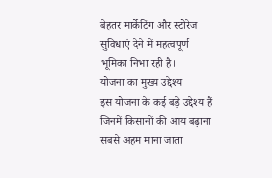बेहतर मार्केटिंग और स्टोरेज सुविधाएं देने में महत्वपूर्ण भूमिका निभा रही है।
योजना का मुख्य उद्देश्य
इस योजना के कई बड़े उद्देश्य हैं जिनमें किसानों की आय बढ़ाना सबसे अहम माना जाता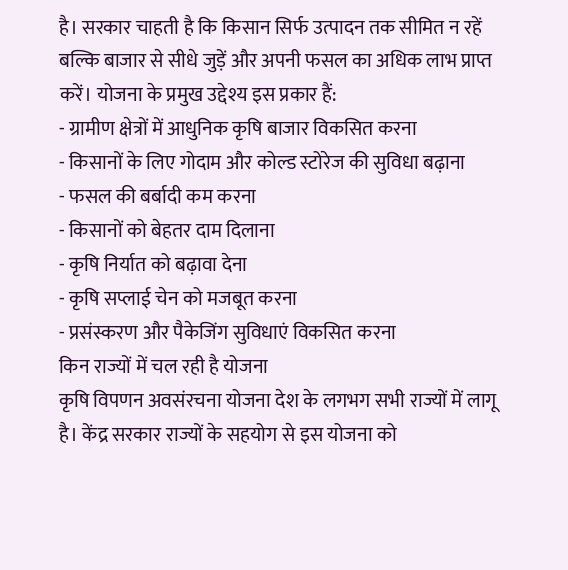है। सरकार चाहती है कि किसान सिर्फ उत्पादन तक सीमित न रहें बल्कि बाजार से सीधे जुड़ें और अपनी फसल का अधिक लाभ प्राप्त करें। योजना के प्रमुख उद्देश्य इस प्रकार हैं:
- ग्रामीण क्षेत्रों में आधुनिक कृषि बाजार विकसित करना
- किसानों के लिए गोदाम और कोल्ड स्टोरेज की सुविधा बढ़ाना
- फसल की बर्बादी कम करना
- किसानों को बेहतर दाम दिलाना
- कृषि निर्यात को बढ़ावा देना
- कृषि सप्लाई चेन को मजबूत करना
- प्रसंस्करण और पैकेजिंग सुविधाएं विकसित करना
किन राज्यों में चल रही है योजना
कृषि विपणन अवसंरचना योजना देश के लगभग सभी राज्यों में लागू है। केंद्र सरकार राज्यों के सहयोग से इस योजना को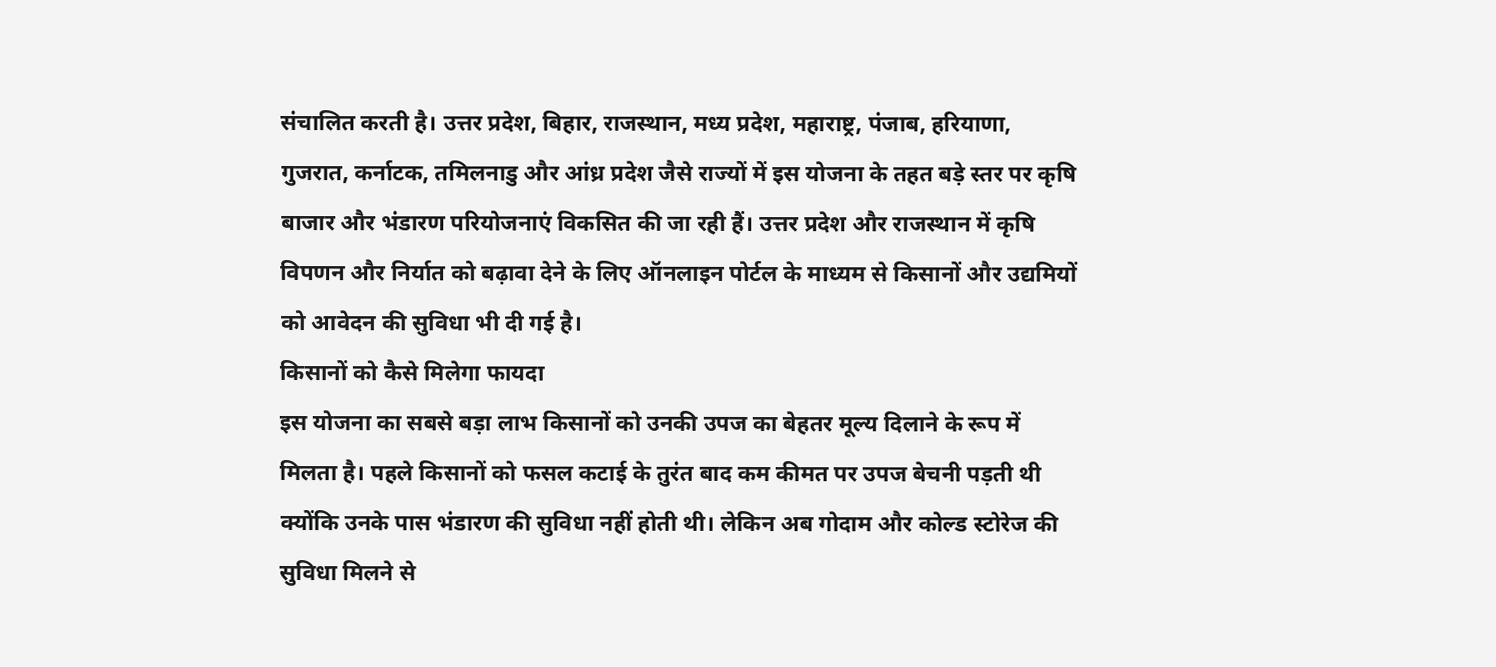संचालित करती है। उत्तर प्रदेश, बिहार, राजस्थान, मध्य प्रदेश, महाराष्ट्र, पंजाब, हरियाणा, गुजरात, कर्नाटक, तमिलनाडु और आंध्र प्रदेश जैसे राज्यों में इस योजना के तहत बड़े स्तर पर कृषि बाजार और भंडारण परियोजनाएं विकसित की जा रही हैं। उत्तर प्रदेश और राजस्थान में कृषि विपणन और निर्यात को बढ़ावा देने के लिए ऑनलाइन पोर्टल के माध्यम से किसानों और उद्यमियों को आवेदन की सुविधा भी दी गई है।
किसानों को कैसे मिलेगा फायदा
इस योजना का सबसे बड़ा लाभ किसानों को उनकी उपज का बेहतर मूल्य दिलाने के रूप में मिलता है। पहले किसानों को फसल कटाई के तुरंत बाद कम कीमत पर उपज बेचनी पड़ती थी क्योंकि उनके पास भंडारण की सुविधा नहीं होती थी। लेकिन अब गोदाम और कोल्ड स्टोरेज की सुविधा मिलने से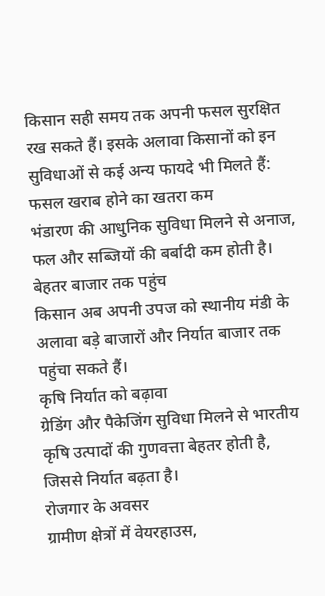किसान सही समय तक अपनी फसल सुरक्षित रख सकते हैं। इसके अलावा किसानों को इन सुविधाओं से कई अन्य फायदे भी मिलते हैं:
फसल खराब होने का खतरा कम
भंडारण की आधुनिक सुविधा मिलने से अनाज, फल और सब्जियों की बर्बादी कम होती है।
बेहतर बाजार तक पहुंच
किसान अब अपनी उपज को स्थानीय मंडी के अलावा बड़े बाजारों और निर्यात बाजार तक पहुंचा सकते हैं।
कृषि निर्यात को बढ़ावा
ग्रेडिंग और पैकेजिंग सुविधा मिलने से भारतीय कृषि उत्पादों की गुणवत्ता बेहतर होती है, जिससे निर्यात बढ़ता है।
रोजगार के अवसर
ग्रामीण क्षेत्रों में वेयरहाउस,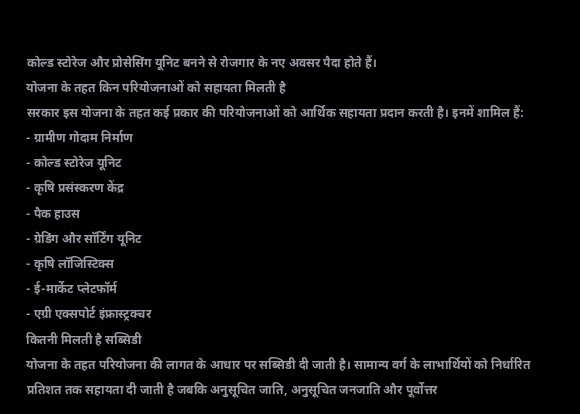कोल्ड स्टोरेज और प्रोसेसिंग यूनिट बनने से रोजगार के नए अवसर पैदा होते हैं।
योजना के तहत किन परियोजनाओं को सहायता मिलती है
सरकार इस योजना के तहत कई प्रकार की परियोजनाओं को आर्थिक सहायता प्रदान करती है। इनमें शामिल हैं:
- ग्रामीण गोदाम निर्माण
- कोल्ड स्टोरेज यूनिट
- कृषि प्रसंस्करण केंद्र
- पैक हाउस
- ग्रेडिंग और सॉर्टिंग यूनिट
- कृषि लॉजिस्टिक्स
- ई-मार्केट प्लेटफॉर्म
- एग्री एक्सपोर्ट इंफ्रास्ट्रक्चर
कितनी मिलती है सब्सिडी
योजना के तहत परियोजना की लागत के आधार पर सब्सिडी दी जाती है। सामान्य वर्ग के लाभार्थियों को निर्धारित प्रतिशत तक सहायता दी जाती है जबकि अनुसूचित जाति, अनुसूचित जनजाति और पूर्वोत्तर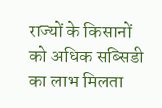राज्यों के किसानों को अधिक सब्सिडी का लाभ मिलता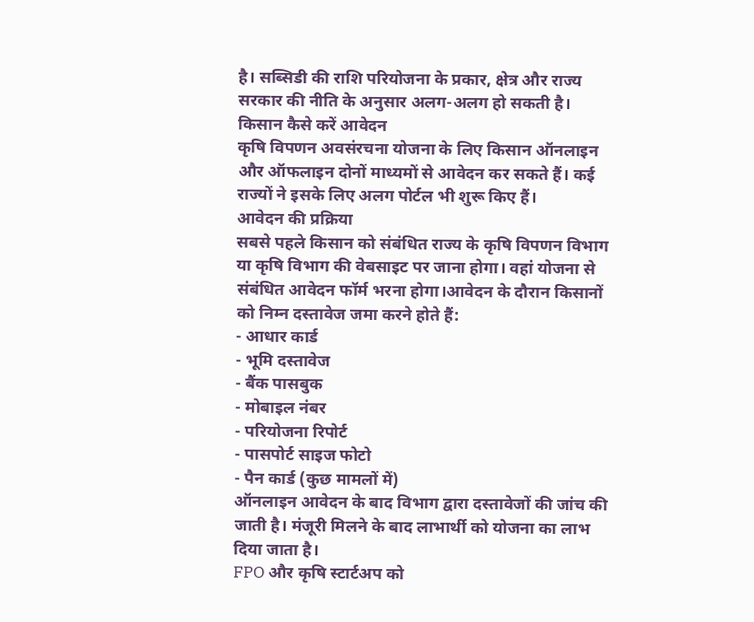है। सब्सिडी की राशि परियोजना के प्रकार, क्षेत्र और राज्य सरकार की नीति के अनुसार अलग-अलग हो सकती है।
किसान कैसे करें आवेदन
कृषि विपणन अवसंरचना योजना के लिए किसान ऑनलाइन और ऑफलाइन दोनों माध्यमों से आवेदन कर सकते हैं। कई राज्यों ने इसके लिए अलग पोर्टल भी शुरू किए हैं।
आवेदन की प्रक्रिया
सबसे पहले किसान को संबंधित राज्य के कृषि विपणन विभाग या कृषि विभाग की वेबसाइट पर जाना होगा। वहां योजना से संबंधित आवेदन फॉर्म भरना होगा।आवेदन के दौरान किसानों को निम्न दस्तावेज जमा करने होते हैं:
- आधार कार्ड
- भूमि दस्तावेज
- बैंक पासबुक
- मोबाइल नंबर
- परियोजना रिपोर्ट
- पासपोर्ट साइज फोटो
- पैन कार्ड (कुछ मामलों में)
ऑनलाइन आवेदन के बाद विभाग द्वारा दस्तावेजों की जांच की जाती है। मंजूरी मिलने के बाद लाभार्थी को योजना का लाभ दिया जाता है।
FPO और कृषि स्टार्टअप को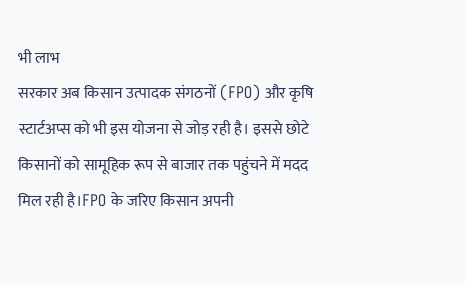भी लाभ
सरकार अब किसान उत्पादक संगठनों (FPO) और कृषि स्टार्टअप्स को भी इस योजना से जोड़ रही है। इससे छोटे किसानों को सामूहिक रूप से बाजार तक पहुंचने में मदद मिल रही है।FPO के जरिए किसान अपनी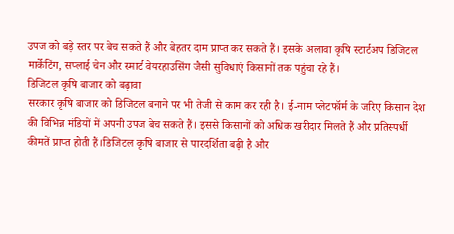उपज को बड़े स्तर पर बेच सकते हैं और बेहतर दाम प्राप्त कर सकते हैं। इसके अलावा कृषि स्टार्टअप डिजिटल मार्केटिंग, सप्लाई चेन और स्मार्ट वेयरहाउसिंग जैसी सुविधाएं किसानों तक पहुंचा रहे हैं।
डिजिटल कृषि बाजार को बढ़ावा
सरकार कृषि बाजार को डिजिटल बनाने पर भी तेजी से काम कर रही है। ई-नाम प्लेटफॉर्म के जरिए किसान देश की विभिन्न मंडियों में अपनी उपज बेच सकते हैं। इससे किसानों को अधिक खरीदार मिलते हैं और प्रतिस्पर्धी कीमतें प्राप्त होती हैं।डिजिटल कृषि बाजार से पारदर्शिता बढ़ी है और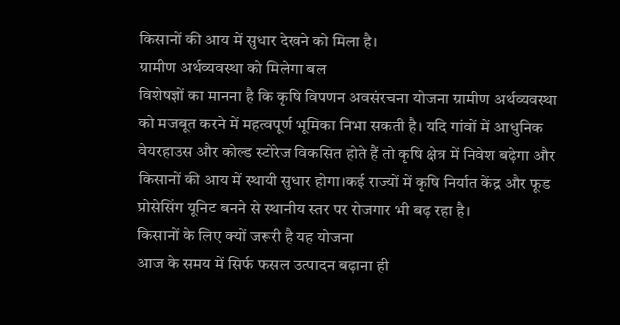किसानों की आय में सुधार देखने को मिला है।
ग्रामीण अर्थव्यवस्था को मिलेगा बल
विशेषज्ञों का मानना है कि कृषि विपणन अवसंरचना योजना ग्रामीण अर्थव्यवस्था को मजबूत करने में महत्वपूर्ण भूमिका निभा सकती है। यदि गांवों में आधुनिक वेयरहाउस और कोल्ड स्टोरेज विकसित होते हैं तो कृषि क्षेत्र में निवेश बढ़ेगा और किसानों की आय में स्थायी सुधार होगा।कई राज्यों में कृषि निर्यात केंद्र और फूड प्रोसेसिंग यूनिट बनने से स्थानीय स्तर पर रोजगार भी बढ़ रहा है।
किसानों के लिए क्यों जरूरी है यह योजना
आज के समय में सिर्फ फसल उत्पादन बढ़ाना ही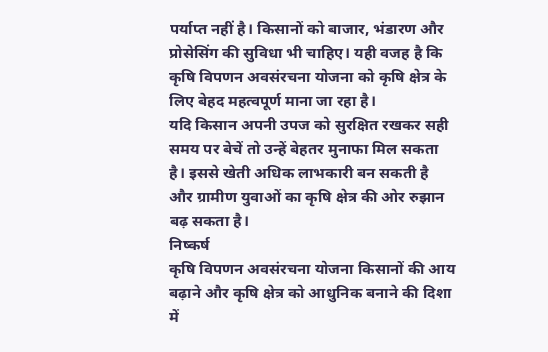पर्याप्त नहीं है। किसानों को बाजार, भंडारण और प्रोसेसिंग की सुविधा भी चाहिए। यही वजह है कि कृषि विपणन अवसंरचना योजना को कृषि क्षेत्र के लिए बेहद महत्वपूर्ण माना जा रहा है।
यदि किसान अपनी उपज को सुरक्षित रखकर सही समय पर बेचें तो उन्हें बेहतर मुनाफा मिल सकता है। इससे खेती अधिक लाभकारी बन सकती है और ग्रामीण युवाओं का कृषि क्षेत्र की ओर रुझान बढ़ सकता है।
निष्कर्ष
कृषि विपणन अवसंरचना योजना किसानों की आय बढ़ाने और कृषि क्षेत्र को आधुनिक बनाने की दिशा में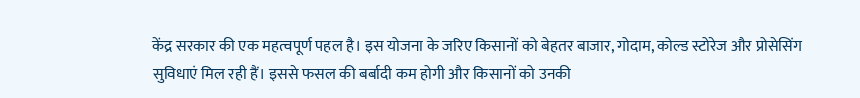केंद्र सरकार की एक महत्वपूर्ण पहल है। इस योजना के जरिए किसानों को बेहतर बाजार, गोदाम, कोल्ड स्टोरेज और प्रोसेसिंग सुविधाएं मिल रही हैं। इससे फसल की बर्बादी कम होगी और किसानों को उनकी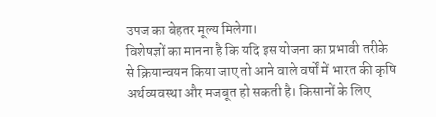उपज का बेहतर मूल्य मिलेगा।
विशेषज्ञों का मानना है कि यदि इस योजना का प्रभावी तरीके से क्रियान्वयन किया जाए तो आने वाले वर्षों में भारत की कृषि अर्थव्यवस्था और मजबूत हो सकती है। किसानों के लिए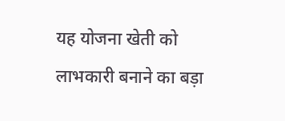यह योजना खेती को लाभकारी बनाने का बड़ा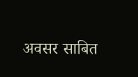अवसर साबित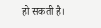हो सकती है।